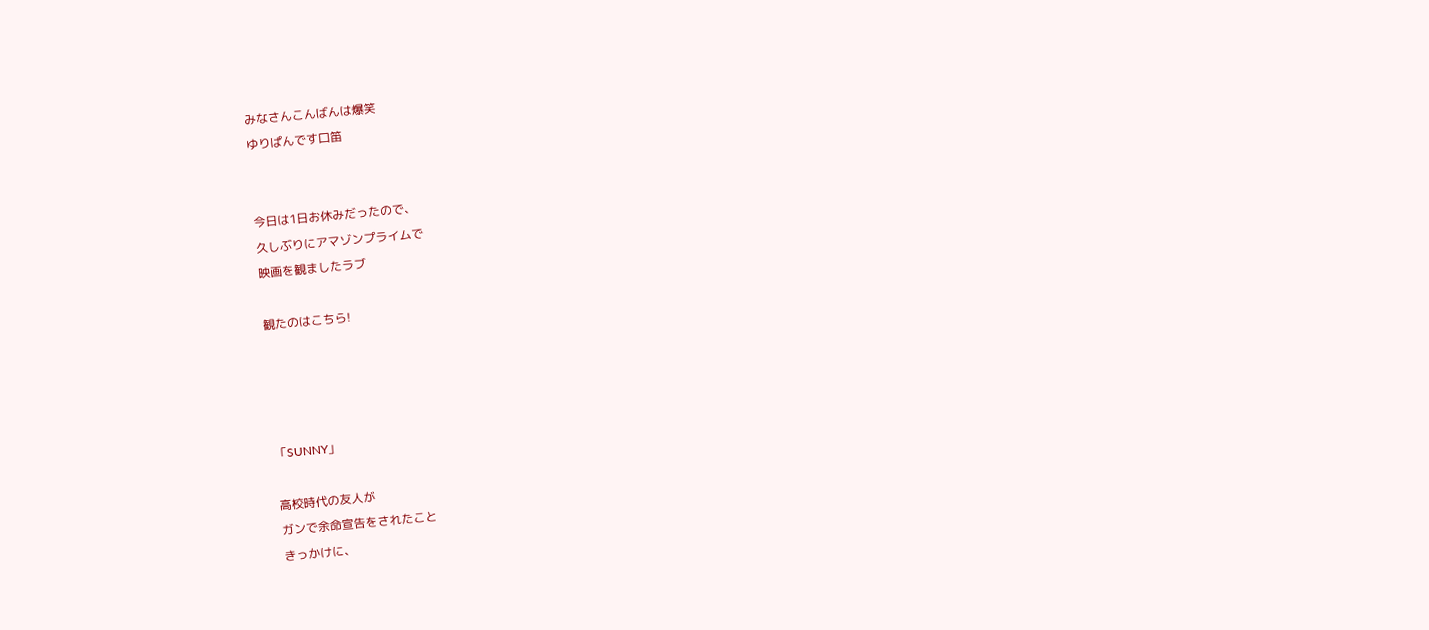みなさんこんばんは爆笑
ゆりぱんです口笛


今日は1日お休みだったので、
久しぶりにアマゾンプライムで
映画を観ましたラブ

観たのはこちら!




「SUNNY」

高校時代の友人が
ガンで余命宣告をされたこと
きっかけに、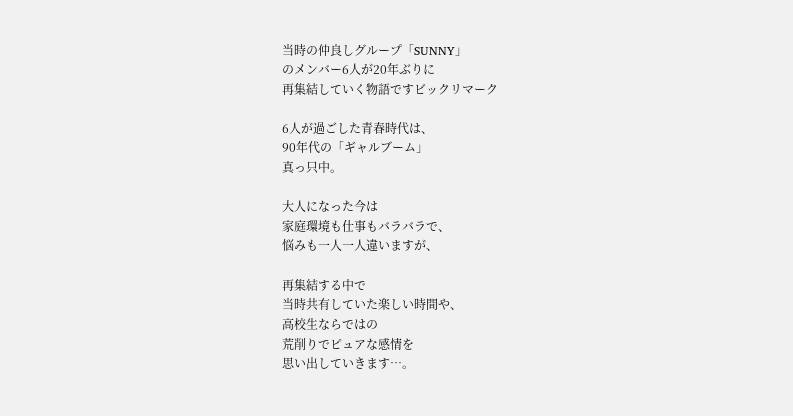当時の仲良しグループ「SUNNY」
のメンバー6人が20年ぶりに
再集結していく物語ですビックリマーク

6人が過ごした青春時代は、
90年代の「ギャルブーム」
真っ只中。

大人になった今は
家庭環境も仕事もバラバラで、
悩みも一人一人違いますが、

再集結する中で
当時共有していた楽しい時間や、
高校生ならではの
荒削りでピュアな感情を
思い出していきます…。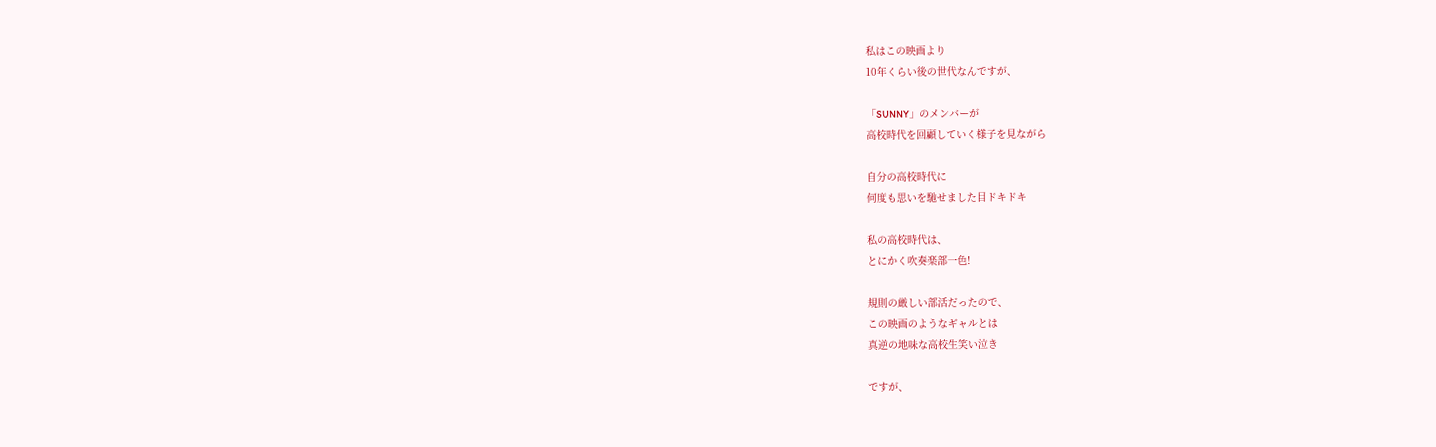私はこの映画より
10年くらい後の世代なんですが、

「SUNNY」のメンバーが
高校時代を回顧していく様子を見ながら

自分の高校時代に
何度も思いを馳せました目ドキドキ

私の高校時代は、
とにかく吹奏楽部一色!

規則の厳しい部活だったので、
この映画のようなギャルとは
真逆の地味な高校生笑い泣き

ですが、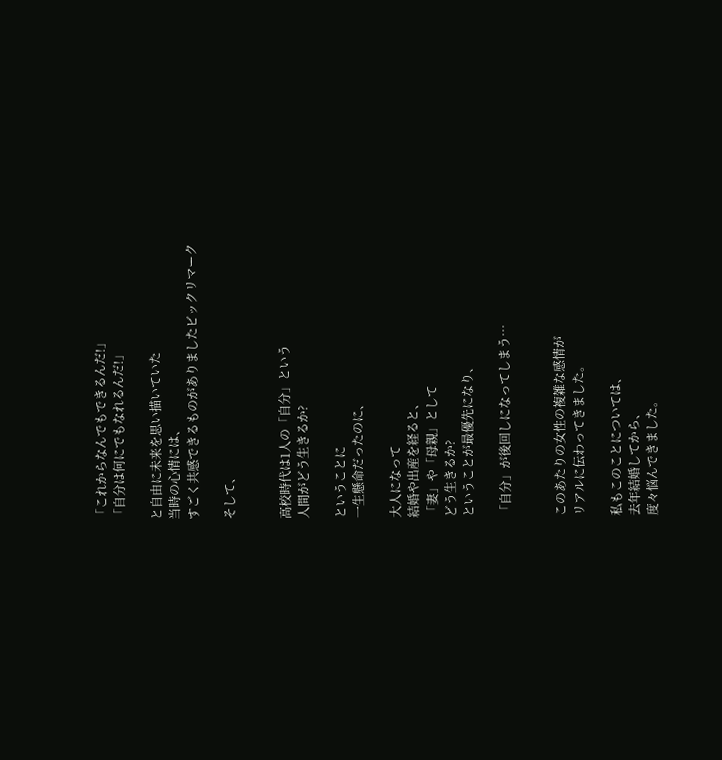「これからなんでもできるんだ!」
「自分は何にでもなれるんだ!」

と自由に未来を思い描いていた
当時の心情には、
すごく共感できるものがありましたビックリマーク

そして、


高校時代は1人の「自分」という
人間がどう生きるか?

ということに
一生懸命だったのに、

大人になって
結婚や出産を経ると、
「妻」や「母親」として
どう生きるか?
ということが最優先になり、

「自分」が後回しになってしまう…


このあたりの女性の複雑な感情が
リアルに伝わってきました。

私もこのことについては、
去年結婚してから、
度々悩んできました。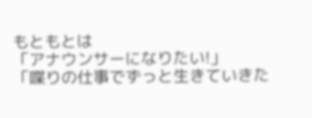もともとは
「アナウンサーになりたい!」
「喋りの仕事でずっと生きていきた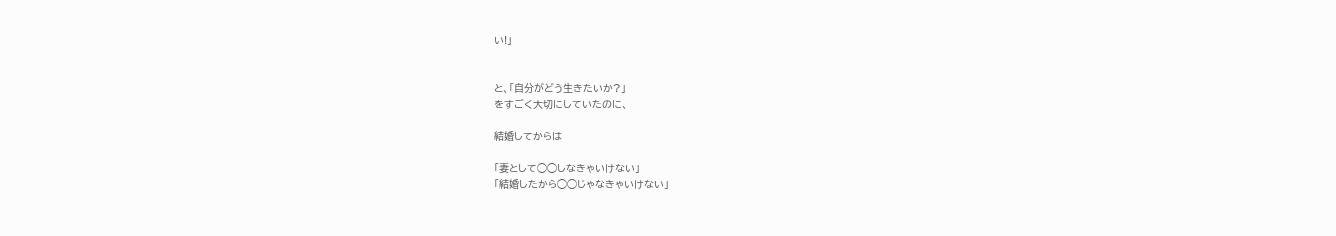い!」


と、「自分がどう生きたいか?」
をすごく大切にしていたのに、

結婚してからは

「妻として◯◯しなきゃいけない」
「結婚したから◯◯じゃなきゃいけない」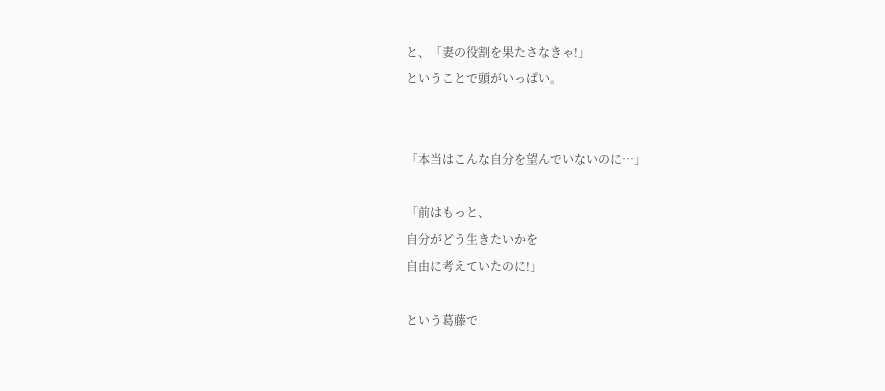と、「妻の役割を果たさなきゃ!」
ということで頭がいっぱい。


「本当はこんな自分を望んでいないのに…」

「前はもっと、
自分がどう生きたいかを
自由に考えていたのに!」

という葛藤で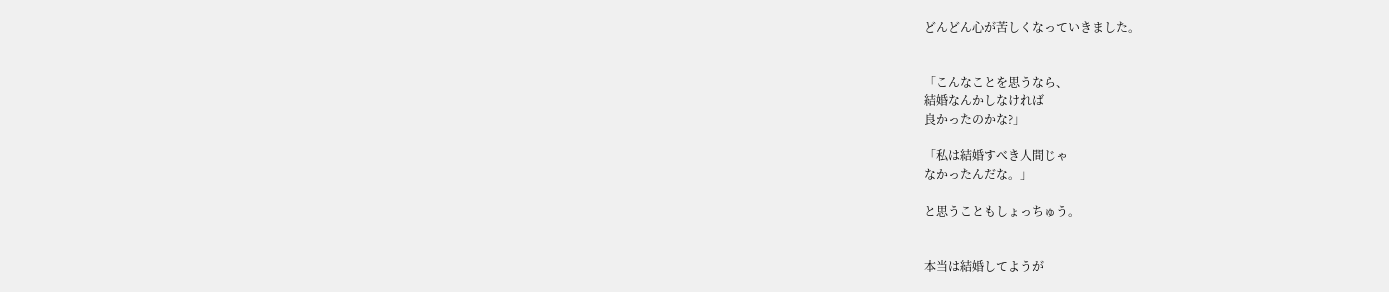どんどん心が苦しくなっていきました。


「こんなことを思うなら、
結婚なんかしなければ
良かったのかな?」

「私は結婚すべき人間じゃ
なかったんだな。」

と思うこともしょっちゅう。


本当は結婚してようが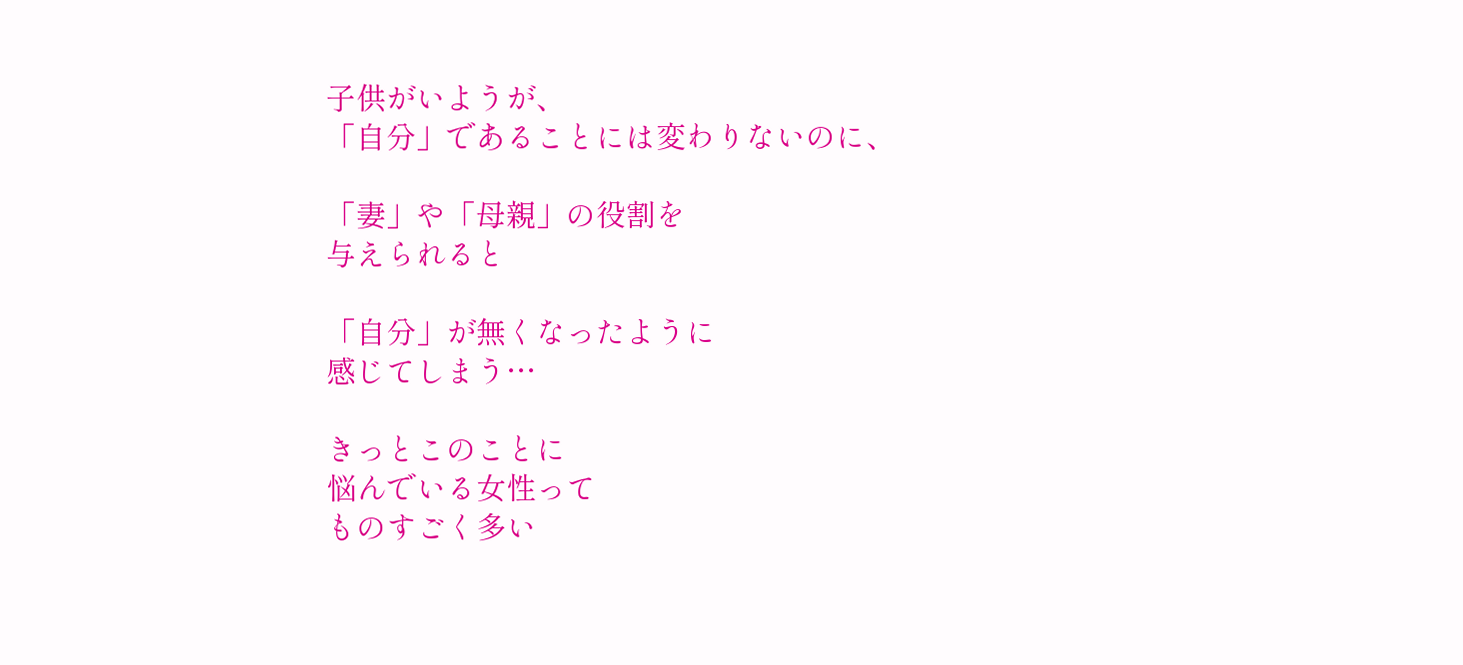子供がいようが、
「自分」であることには変わりないのに、

「妻」や「母親」の役割を
与えられると

「自分」が無くなったように
感じてしまう…

きっとこのことに
悩んでいる女性って
ものすごく多い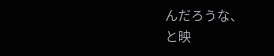んだろうな、
と映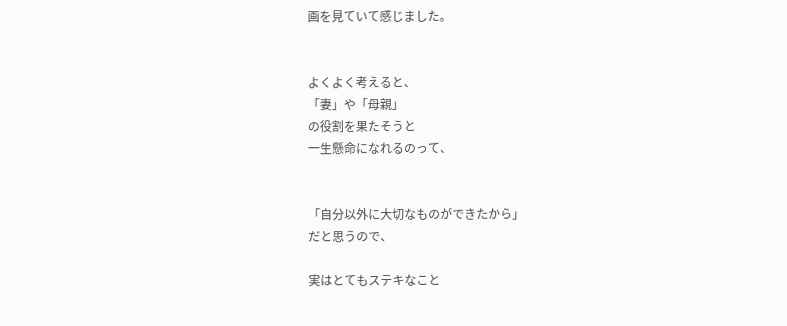画を見ていて感じました。


よくよく考えると、
「妻」や「母親」
の役割を果たそうと
一生懸命になれるのって、


「自分以外に大切なものができたから」
だと思うので、

実はとてもステキなこと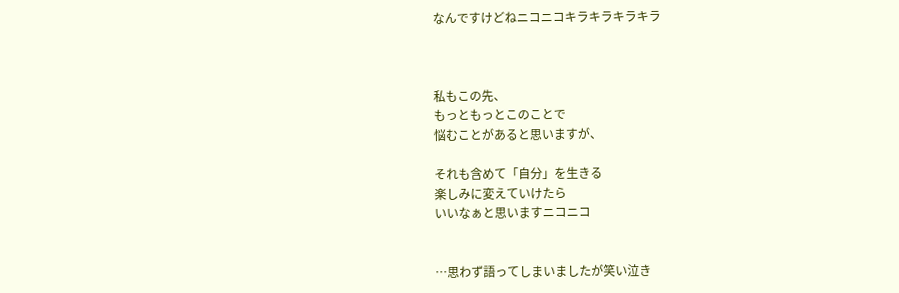なんですけどねニコニコキラキラキラキラ



私もこの先、
もっともっとこのことで
悩むことがあると思いますが、

それも含めて「自分」を生きる
楽しみに変えていけたら
いいなぁと思いますニコニコ


…思わず語ってしまいましたが笑い泣き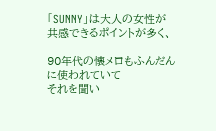「SUNNY」は大人の女性が
共感できるポイントが多く、

90年代の懐メロもふんだんに使われていて
それを聞い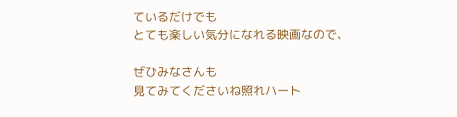ているだけでも
とても楽しい気分になれる映画なので、

ぜひみなさんも
見てみてくださいね照れハート